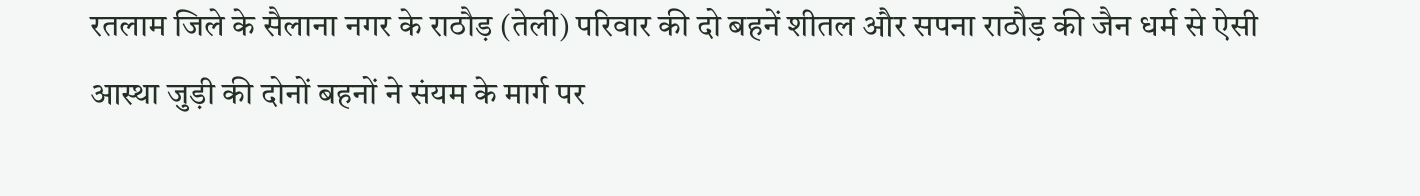रतलाम जिले के सैलाना नगर के राठौड़ (तेली) परिवार की दो बहनें शीतल और सपना राठौड़ की जैन धर्म से ऐसी आस्था जुड़ी की दोनों बहनों ने संयम के मार्ग पर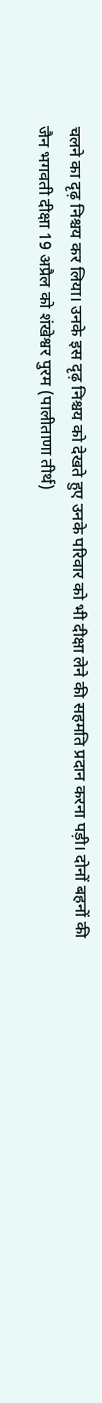चलने का दृढ़ निश्चय कर लिया। उनके इस दृढ़ निश्चय को देखते हुए उनके परिवार को भी दीक्षा लेने की सहमति प्रदान करना पड़ी। दोनों बहनों की जैन भगवती दीक्षा 19 अप्रैल को शंखेश्वर पुरम (पालीताणा तीर्थ)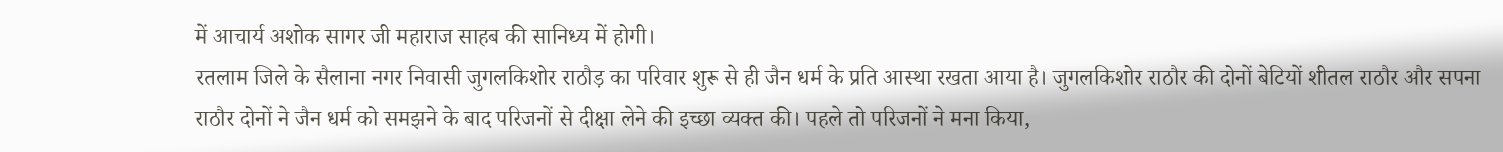में आचार्य अशोक सागर जी महाराज साहब की सानिध्य में होगी।
रतलाम जिले के सैलाना नगर निवासी जुगलकिशोर राठौड़ का परिवार शुरू से ही जैन धर्म के प्रति आस्था रखता आया है। जुगलकिशोर राठौर की दोनों बेटियों शीतल राठौर और सपना राठौर दोनों ने जैन धर्म को समझने के बाद परिजनों से दीक्षा लेने की इच्छा व्यक्त की। पहले तो परिजनों ने मना किया,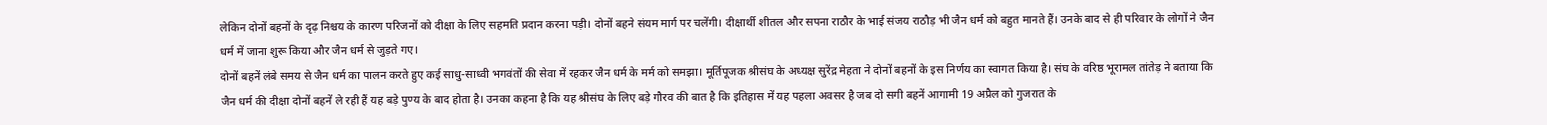लेकिन दोनों बहनों के दृढ़ निश्चय के कारण परिजनों को दीक्षा के लिए सहमति प्रदान करना पड़ी। दोनों बहने संयम मार्ग पर चलेंगी। दीक्षार्थी शीतल और सपना राठौर के भाई संजय राठौड़ भी जैन धर्म को बहुत मानते हैं। उनके बाद से ही परिवार के लोगों ने जैन धर्म में जाना शुरू किया और जैन धर्म से जुड़ते गए।
दोनों बहनें लंबे समय से जैन धर्म का पालन करते हुए कई साधु-साध्वी भगवंतों की सेवा में रहकर जैन धर्म के मर्म को समझा। मूर्तिपूजक श्रीसंघ के अध्यक्ष सुरेंद्र मेहता ने दोनों बहनों के इस निर्णय का स्वागत किया है। संघ के वरिष्ठ भूरामल तांतेड़ ने बताया कि जैन धर्म की दीक्षा दोनों बहनें ले रही हैं यह बड़े पुण्य के बाद होता है। उनका कहना है कि यह श्रीसंघ के लिए बड़े गौरव की बात है कि इतिहास में यह पहला अवसर है जब दो सगी बहनें आगामी 19 अप्रैल को गुजरात के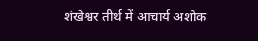शंखेश्वर तीर्थ में आचार्य अशोक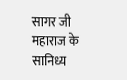सागर जी महाराज के सानिध्य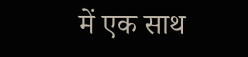में एक साथ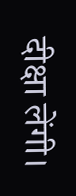दीक्षा लेंगी।